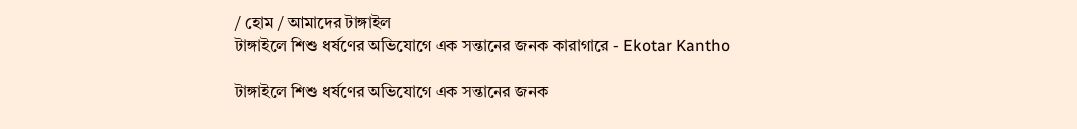/ হোম / আমাদের টাঙ্গাইল
টাঙ্গাইলে শিশু ধর্ষণের অভিযোগে এক সন্তানের জনক কারাগারে - Ekotar Kantho

টাঙ্গাইলে শিশু ধর্ষণের অভিযোগে এক সন্তানের জনক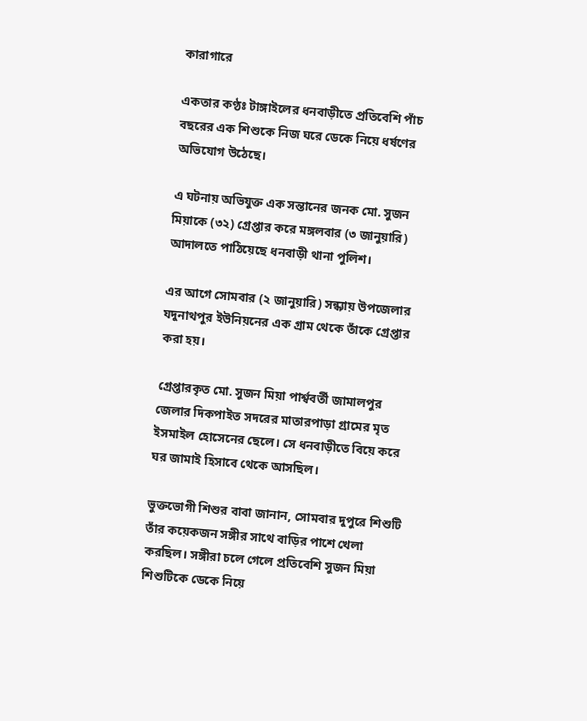কারাগারে

একতার কণ্ঠঃ টাঙ্গাইলের ধনবাড়ীতে প্রতিবেশি পাঁচ বছরের এক শিশুকে নিজ ঘরে ডেকে নিয়ে ধর্ষণের অভিযোগ উঠেছে।

এ ঘটনায় অভিযুক্ত এক সন্তানের জনক মো. সুজন মিয়াকে (৩২) গ্রেপ্তার করে মঙ্গলবার (৩ জানুয়ারি) আদালতে পাঠিয়েছে ধনবাড়ী থানা পুলিশ।

এর আগে সোমবার (২ জানুয়ারি) সন্ধ্যায় উপজেলার যদুনাথপুর ইউনিয়নের এক গ্রাম থেকে তাঁকে গ্রেপ্তার করা হয়।

গ্রেপ্তারকৃত মো. সুজন মিয়া পার্শ্ববর্তী জামালপুর জেলার দিকপাইত সদরের মাতারপাড়া গ্রামের মৃত ইসমাইল হোসেনের ছেলে। সে ধনবাড়ীতে বিয়ে করে ঘর জামাই হিসাবে থেকে আসছিল।

ভুক্তভোগী শিশুর বাবা জানান, সোমবার দুপুরে শিশুটি তাঁর কয়েকজন সঙ্গীর সাথে বাড়ির পাশে খেলা করছিল। সঙ্গীরা চলে গেলে প্রতিবেশি সুজন মিয়া শিশুটিকে ডেকে নিয়ে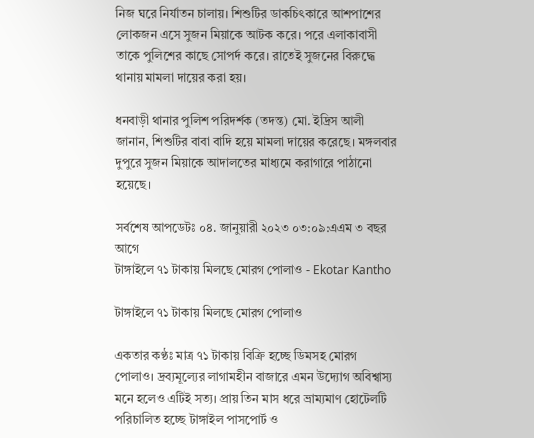নিজ ঘরে নির্যাতন চালায়। শিশুটির ডাকচিৎকারে আশপাশের লোকজন এসে সুজন মিয়াকে আটক করে। পরে এলাকাবাসী তাকে পুলিশের কাছে সোপর্দ করে। রাতেই সুজনের বিরুদ্ধে থানায় মামলা দায়ের করা হয়।

ধনবাড়ী থানার পুলিশ পরিদর্শক (তদন্ত) মো. ইদ্রিস আলী জানান, শিশুটির বাবা বাদি হয়ে মামলা দায়ের করেছে। মঙ্গলবার দুপুরে সুজন মিয়াকে আদালতের মাধ্যমে করাগারে পাঠানো হয়েছে।

সর্বশেষ আপডেটঃ ০৪. জানুয়ারী ২০২৩ ০৩:০৯:এএম ৩ বছর আগে
টাঙ্গাইলে ৭১ টাকায় মিলছে মোরগ পোলাও - Ekotar Kantho

টাঙ্গাইলে ৭১ টাকায় মিলছে মোরগ পোলাও

একতার কণ্ঠঃ মাত্র ৭১ টাকায় বিক্রি হচ্ছে ডিমসহ মোরগ পোলাও। দ্রব্যমূল্যের লাগামহীন বাজারে এমন উদ্যোগ অবিশ্বাস্য মনে হলেও এটিই সত্য। প্রায় তিন মাস ধরে ভ্রাম্যমাণ হোটেলটি পরিচালিত হচ্ছে টাঙ্গাইল পাসপোর্ট ও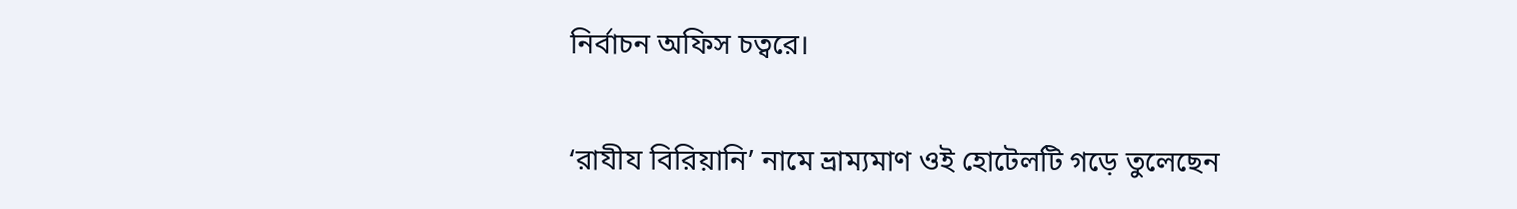নির্বাচন অফিস চত্বরে।

‘রাযীয বিরিয়ানি’ নামে ভ্রাম্যমাণ ওই হোটেলটি গড়ে তুলেছেন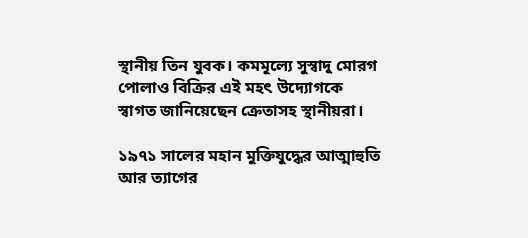স্থানীয় তিন যুবক। কমমূল্যে সুস্বাদু মোরগ পোলাও বিক্রির এই মহৎ উদ্যোগকে স্বাগত জানিয়েছেন ক্রেতাসহ স্থানীয়রা।

১৯৭১ সালের মহান মুক্তিযুদ্ধের আত্মাহুতি আর ত্যাগের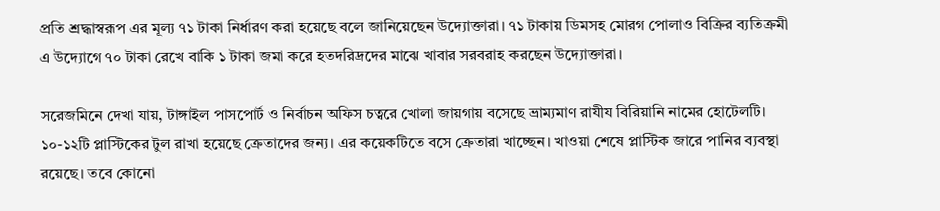প্রতি শ্রদ্ধাস্বরূপ এর মূল্য ৭১ টাকা নির্ধারণ করা হয়েছে বলে জানিয়েছেন উদ্যোক্তারা। ৭১ টাকায় ডিমসহ মোরগ পোলাও বিক্রির ব্যতিক্রমী এ উদ্যোগে ৭০ টাকা রেখে বাকি ১ টাকা জমা করে হতদরিদ্রদের মাঝে খাবার সরবরাহ করছেন উদ্যোক্তারা।

সরেজমিনে দেখা যায়, টাঙ্গাইল পাসপোর্ট ও নির্বাচন অফিস চত্বরে খোলা জায়গায় বসেছে ভ্রাম্যমাণ রাযীয বিরিয়ানি নামের হোটেলটি। ১০-১২টি প্লাস্টিকের টুল রাখা হয়েছে ক্রেতাদের জন্য। এর কয়েকটিতে বসে ক্রেতারা খাচ্ছেন। খাওয়া শেষে প্লাস্টিক জারে পানির ব্যবস্থা রয়েছে। তবে কোনো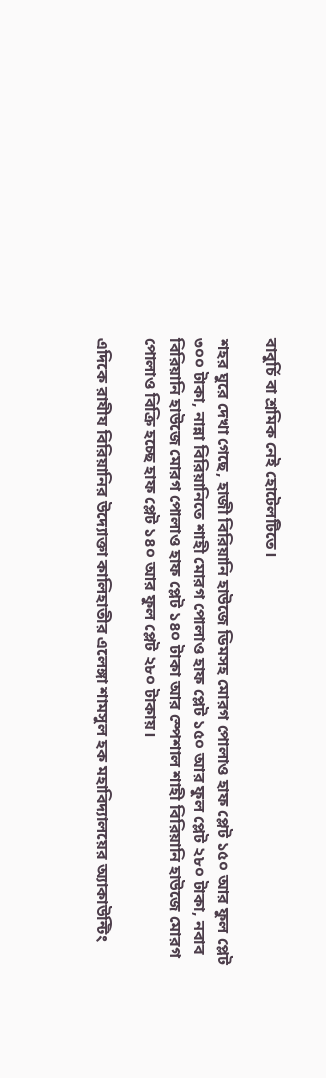বাবুর্চি বা শ্রমিক নেই হোটেলটিতে।

শহর ঘুরে দেখা গেছে, হাজী বিরিয়ানি হাউজে ডিমসহ মোরগ পোলাও হাফ প্লেট ১৫০ আর ফুল প্লেট ৩০০ টাকা, নান্না বিরিয়ানিতে শাহী মোরগ পোলাও হাফ প্লেট ১৫০ আর ফুল প্লেট ২৮০ টাকা, নবাব বিরিয়ানি হাউজে মোরগ পোলাও হাফ প্লেট ১৪০ টাকা আর স্পেশাল শাহী বিরিয়ানি হাউজে মোরগ পোলাও বিক্রি হচ্ছে হাফ প্লেট ১৪০ আর ফুল প্লেট ২৮০ টাকায়।

এদিকে রাযীয বিরিয়ানির উদ্যোক্তা কালিহাতীর এলেঙ্গা শামসুল হক মহাবিদ্যালয়ের অ্যাকাউন্টিং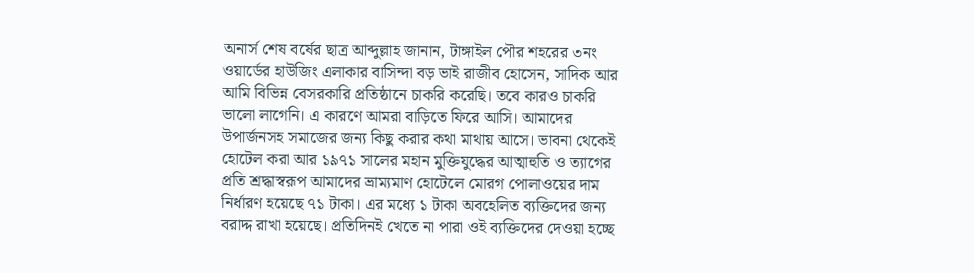অনার্স শেষ বর্ষের ছাত্র আব্দুল্লাহ জানান, টাঙ্গাইল পৌর শহরের ৩নং ওয়ার্ডের হাউজিং এলাকার বাসিন্দা বড় ভাই রাজীব হোসেন, সাদিক আর আমি বিভিন্ন বেসরকারি প্রতিষ্ঠানে চাকরি করেছি। তবে কারও চাকরি ভালো লাগেনি। এ কারণে আমরা বাড়িতে ফিরে আসি। আমাদের উপার্জনসহ সমাজের জন্য কিছু করার কথা মাথায় আসে। ভাবনা থেকেই হোটেল করা আর ১৯৭১ সালের মহান মুক্তিযুদ্ধের আত্মাহুতি ও ত্যাগের প্রতি শ্রদ্ধাস্বরূপ আমাদের ভ্রাম্যমাণ হোটেলে মোরগ পোলাওয়ের দাম নির্ধারণ হয়েছে ৭১ টাকা। এর মধ্যে ১ টাকা অবহেলিত ব্যক্তিদের জন্য বরাদ্দ রাখা হয়েছে। প্রতিদিনই খেতে না পারা ওই ব্যক্তিদের দেওয়া হচ্ছে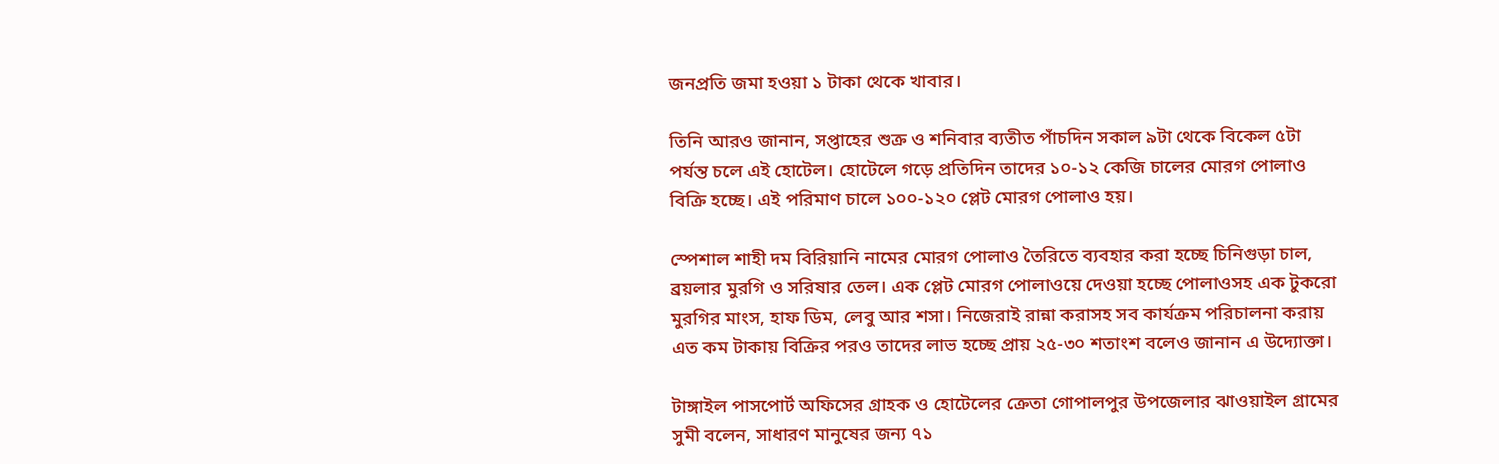জনপ্রতি জমা হওয়া ১ টাকা থেকে খাবার।

তিনি আরও জানান, সপ্তাহের শুক্র ও শনিবার ব্যতীত পাঁচদিন সকাল ৯টা থেকে বিকেল ৫টা পর্যন্ত চলে এই হোটেল। হোটেলে গড়ে প্রতিদিন তাদের ১০-১২ কেজি চালের মোরগ পোলাও বিক্রি হচ্ছে। এই পরিমাণ চালে ১০০-১২০ প্লেট মোরগ পোলাও হয়।

স্পেশাল শাহী দম বিরিয়ানি নামের মোরগ পোলাও তৈরিতে ব্যবহার করা হচ্ছে চিনিগুড়া চাল, ব্রয়লার মুরগি ও সরিষার তেল। এক প্লেট মোরগ পোলাওয়ে দেওয়া হচ্ছে পোলাওসহ এক টুকরো মুরগির মাংস, হাফ ডিম, লেবু আর শসা। নিজেরাই রান্না করাসহ সব কার্যক্রম পরিচালনা করায় এত কম টাকায় বিক্রির পরও তাদের লাভ হচ্ছে প্রায় ২৫-৩০ শতাংশ বলেও জানান এ উদ্যোক্তা।

টাঙ্গাইল পাসপোর্ট অফিসের গ্রাহক ও হোটেলের ক্রেতা গোপালপুর উপজেলার ঝাওয়াইল গ্রামের সুমী বলেন, সাধারণ মানুষের জন্য ৭১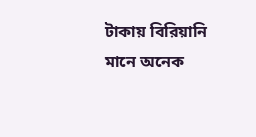টাকায় বিরিয়ানি মানে অনেক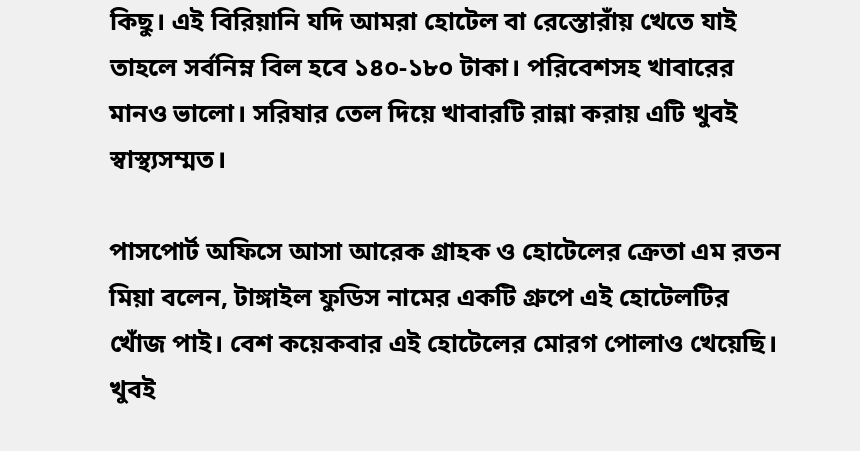কিছু। এই বিরিয়ানি যদি আমরা হোটেল বা রেস্তোরাঁয় খেতে যাই তাহলে সর্বনিম্ন বিল হবে ১৪০-১৮০ টাকা। পরিবেশসহ খাবারের মানও ভালো। সরিষার তেল দিয়ে খাবারটি রান্না করায় এটি খুবই স্বাস্থ্যসম্মত।

পাসপোর্ট অফিসে আসা আরেক গ্রাহক ও হোটেলের ক্রেতা এম রতন মিয়া বলেন, টাঙ্গাইল ফুডিস নামের একটি গ্রুপে এই হোটেলটির খোঁজ পাই। বেশ কয়েকবার এই হোটেলের মোরগ পোলাও খেয়েছি। খুবই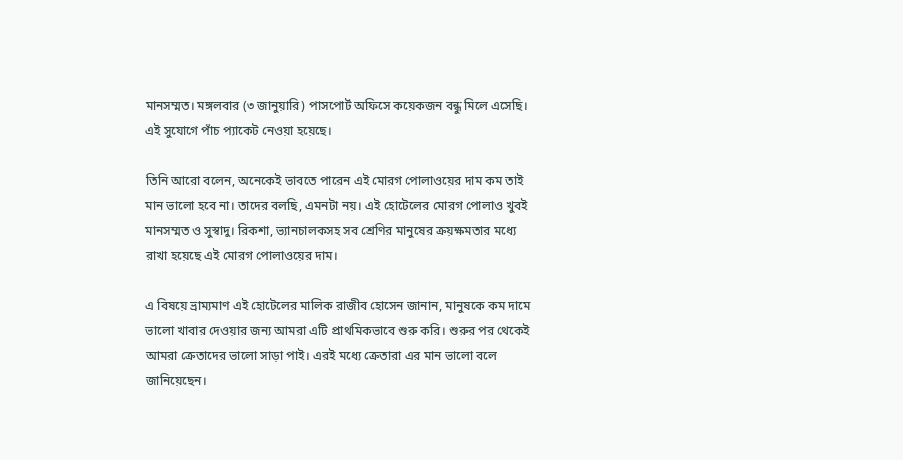মানসম্মত। মঙ্গলবার (৩ জানুয়ারি) পাসপোর্ট অফিসে কয়েকজন বন্ধু মিলে এসেছি। এই সুযোগে পাঁচ প্যাকেট নেওয়া হয়েছে।

তিনি আরো বলেন, অনেকেই ভাবতে পারেন এই মোরগ পোলাওয়ের দাম কম তাই মান ভালো হবে না। তাদের বলছি, এমনটা নয়। এই হোটেলের মোরগ পোলাও খুবই মানসম্মত ও সুস্বাদু। রিকশা, ভ্যানচালকসহ সব শ্রেণির মানুষের ক্রয়ক্ষমতার মধ্যে রাখা হয়েছে এই মোরগ পোলাওয়ের দাম।

এ বিষয়ে ভ্রাম্যমাণ এই হোটেলের মালিক রাজীব হোসেন জানান, মানুষকে কম দামে ভালো খাবার দেওয়ার জন্য আমরা এটি প্রাথমিকভাবে শুরু করি। শুরুর পর থেকেই আমরা ক্রেতাদের ভালো সাড়া পাই। এরই মধ্যে ক্রেতারা এর মান ভালো বলে জানিয়েছেন।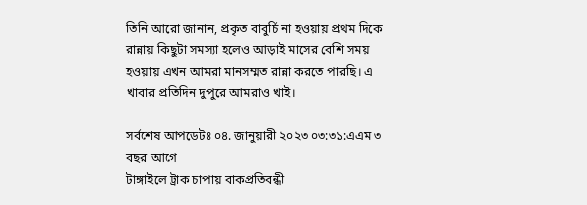তিনি আরো জানান, প্রকৃত বাবুর্চি না হওয়ায় প্রথম দিকে রান্নায় কিছুটা সমস্যা হলেও আড়াই মাসের বেশি সময় হওয়ায় এখন আমরা মানসম্মত রান্না করতে পারছি। এ খাবার প্রতিদিন দুপুরে আমরাও খাই।

সর্বশেষ আপডেটঃ ০৪. জানুয়ারী ২০২৩ ০৩:৩১:এএম ৩ বছর আগে
টাঙ্গাইলে ট্রাক চাপায় বাকপ্রতিবন্ধী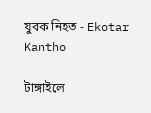যুবক নিহত - Ekotar Kantho

টাঙ্গাইলে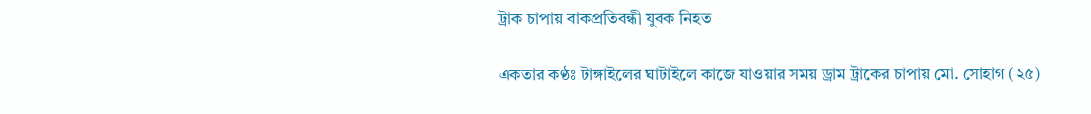ট্রাক চাপায় বাকপ্রতিবন্ধী যুবক নিহত

একতার কণ্ঠঃ টাঙ্গাইলের ঘাটাইলে কাজে যাওয়ার সময় ড্রাম ট্রাকের চাপায় মো. সোহাগ (২৫)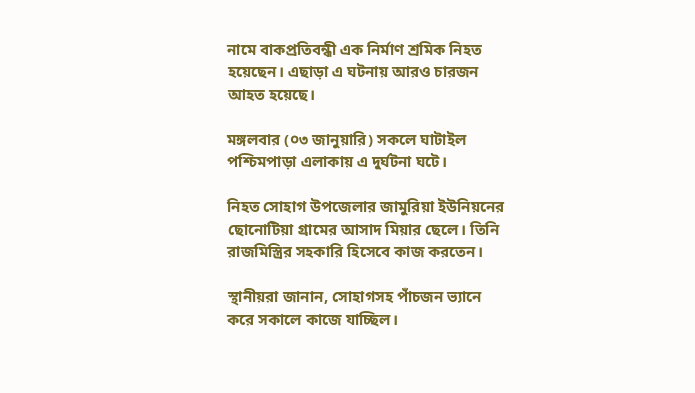নামে বাকপ্রতিবন্ধী এক নির্মাণ শ্রমিক নিহত হয়েছেন। এছাড়া এ ঘটনায় আরও চারজন আহত হয়েছে।

মঙ্গলবার (০৩ জানুয়ারি) সকলে ঘাটাইল পশ্চিমপাড়া এলাকায় এ দুর্ঘটনা ঘটে।

নিহত সোহাগ উপজেলার জামুরিয়া ইউনিয়নের ছোনোটিয়া গ্রামের আসাদ মিয়ার ছেলে। তিনি রাজমিস্ত্রির সহকারি হিসেবে কাজ করতেন।

স্থানীয়রা জানান, সোহাগসহ পাঁচজন ভ্যানে করে সকালে কাজে যাচ্ছিল।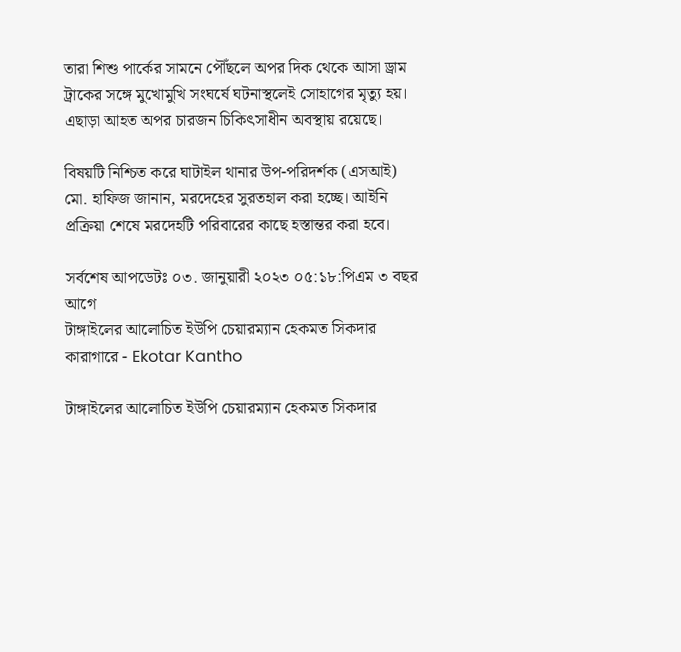তারা শিশু পার্কের সামনে পৌঁছলে অপর দিক থেকে আসা ড্রাম ট্রাকের সঙ্গে মুখোমুখি সংঘর্ষে ঘটনাস্থলেই সোহাগের মৃত্যু হয়। এছাড়া আহত অপর চারজন চিকিৎসাধীন অবস্থায় রয়েছে।

বিষয়টি নিশ্চিত করে ঘাটাইল থানার উপ-পরিদর্শক (এসআই) মো. হাফিজ জানান, মরদেহের সুরতহাল করা হচ্ছে। আইনি প্রক্রিয়া শেষে মরদেহটি পরিবারের কাছে হস্তান্তর করা হবে।

সর্বশেষ আপডেটঃ ০৩. জানুয়ারী ২০২৩ ০৫:১৮:পিএম ৩ বছর আগে
টাঙ্গাইলের আলোচিত ইউপি চেয়ারম্যান হেকমত সিকদার কারাগারে - Ekotar Kantho

টাঙ্গাইলের আলোচিত ইউপি চেয়ারম্যান হেকমত সিকদার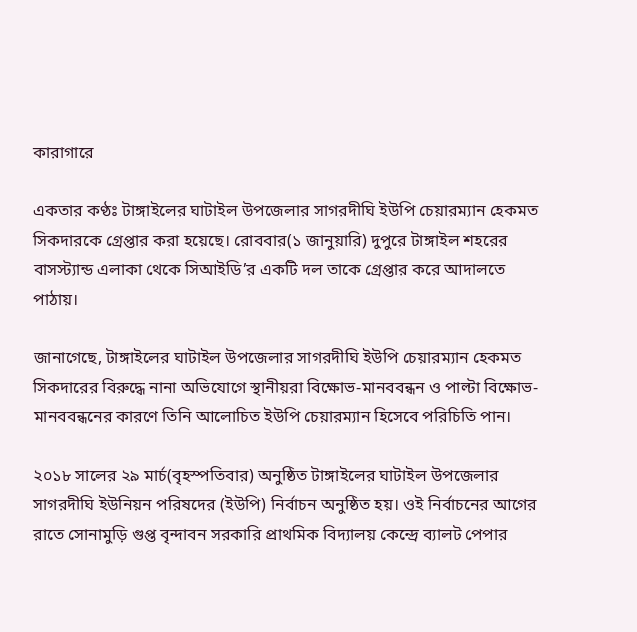কারাগারে

একতার কণ্ঠঃ টাঙ্গাইলের ঘাটাইল উপজেলার সাগরদীঘি ইউপি চেয়ারম্যান হেকমত সিকদারকে গ্রেপ্তার করা হয়েছে। রোববার(১ জানুয়ারি) দুপুরে টাঙ্গাইল শহরের বাসস্ট্যান্ড এলাকা থেকে সিআইডি’র একটি দল তাকে গ্রেপ্তার করে আদালতে পাঠায়।

জানাগেছে, টাঙ্গাইলের ঘাটাইল উপজেলার সাগরদীঘি ইউপি চেয়ারম্যান হেকমত সিকদারের বিরুদ্ধে নানা অভিযোগে স্থানীয়রা বিক্ষোভ-মানববন্ধন ও পাল্টা বিক্ষোভ-মানববন্ধনের কারণে তিনি আলোচিত ইউপি চেয়ারম্যান হিসেবে পরিচিতি পান।

২০১৮ সালের ২৯ মার্চ(বৃহস্পতিবার) অনুষ্ঠিত টাঙ্গাইলের ঘাটাইল উপজেলার সাগরদীঘি ইউনিয়ন পরিষদের (ইউপি) নির্বাচন অনুষ্ঠিত হয়। ওই নির্বাচনের আগের রাতে সোনামুড়ি গুপ্ত বৃন্দাবন সরকারি প্রাথমিক বিদ্যালয় কেন্দ্রে ব্যালট পেপার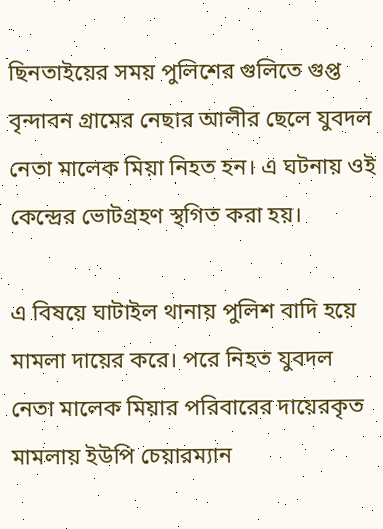ছিনতাইয়ের সময় পুলিশের গুলিতে গুপ্ত বৃন্দাবন গ্রামের নেছার আলীর ছেলে যুবদল নেতা মালেক মিয়া নিহত হন। এ ঘটনায় ওই কেন্দ্রের ভোটগ্রহণ স্থগিত করা হয়।

এ বিষয়ে ঘাটাইল থানায় পুলিশ বাদি হয়ে মামলা দায়ের করে। পরে নিহত যুবদল নেতা মালেক মিয়ার পরিবারের দায়েরকৃত মামলায় ইউপি চেয়ারম্যান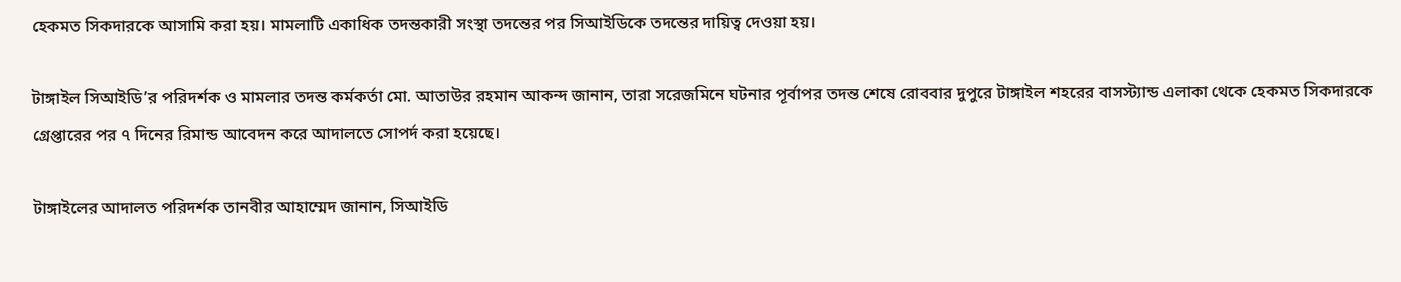হেকমত সিকদারকে আসামি করা হয়। মামলাটি একাধিক তদন্তকারী সংস্থা তদন্তের পর সিআইডিকে তদন্তের দায়িত্ব দেওয়া হয়।

টাঙ্গাইল সিআইডি’র পরিদর্শক ও মামলার তদন্ত কর্মকর্তা মো. আতাউর রহমান আকন্দ জানান, তারা সরেজমিনে ঘটনার পূর্বাপর তদন্ত শেষে রোববার দুপুরে টাঙ্গাইল শহরের বাসস্ট্যান্ড এলাকা থেকে হেকমত সিকদারকে গ্রেপ্তারের পর ৭ দিনের রিমান্ড আবেদন করে আদালতে সোপর্দ করা হয়েছে।

টাঙ্গাইলের আদালত পরিদর্শক তানবীর আহাম্মেদ জানান, সিআইডি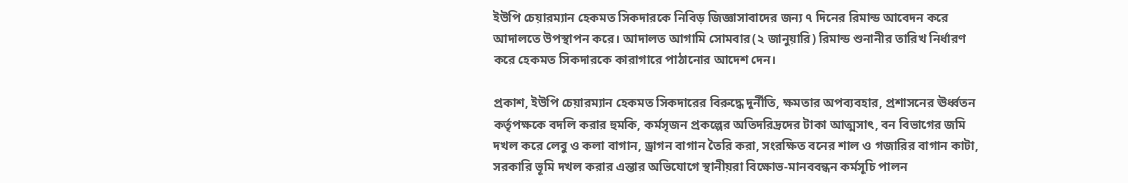ইউপি চেয়ারম্যান হেকমত সিকদারকে নিবিড় জিজ্ঞাসাবাদের জন্য ৭ দিনের রিমান্ড আবেদন করে আদালতে উপস্থাপন করে। আদালত আগামি সোমবার(২ জানুয়ারি) রিমান্ড শুনানীর তারিখ নির্ধারণ করে হেকমত সিকদারকে কারাগারে পাঠানোর আদেশ দেন।

প্রকাশ, ইউপি চেয়ারম্যান হেকমত সিকদারের বিরুদ্ধে দুর্নীতি, ক্ষমতার অপব্যবহার, প্রশাসনের ঊর্ধ্বতন কর্তৃপক্ষকে বদলি করার হুমকি, কর্মসৃজন প্রকল্পের অতিদরিদ্রদের টাকা আত্মসাৎ, বন বিভাগের জমি দখল করে লেবু ও কলা বাগান, ড্রাগন বাগান তৈরি করা, সংরক্ষিত বনের শাল ও গজারির বাগান কাটা, সরকারি ভূমি দখল করার এন্তার অভিযোগে স্থানীয়রা বিক্ষোভ-মানববন্ধন কর্মসূচি পালন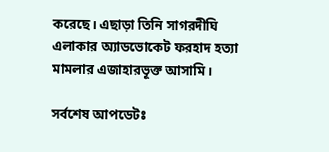করেছে। এছাড়া তিনি সাগরদীঘি এলাকার অ্যাডভোকেট ফরহাদ হত্যা মামলার এজাহারভূক্ত আসামি।

সর্বশেষ আপডেটঃ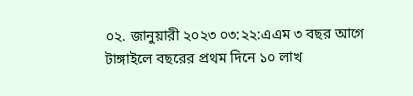০২. জানুয়ারী ২০২৩ ০৩:২২:এএম ৩ বছর আগে
টাঙ্গাইলে বছরের প্রথম দিনে ১০ লাখ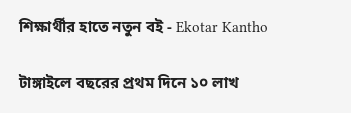শিক্ষার্থীর হাতে নতুন বই - Ekotar Kantho

টাঙ্গাইলে বছরের প্রথম দিনে ১০ লাখ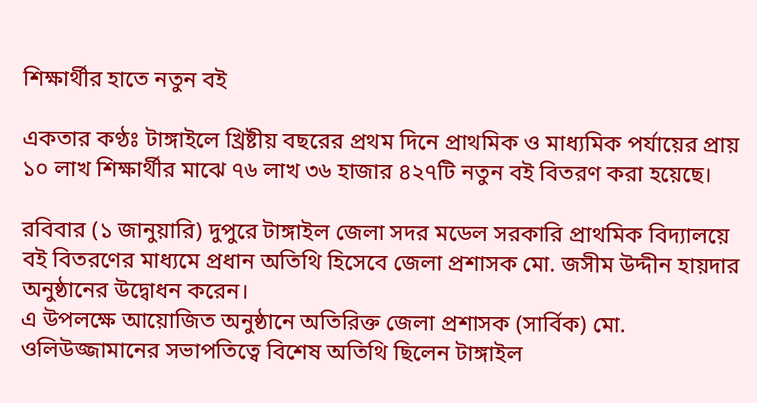শিক্ষার্থীর হাতে নতুন বই

একতার কণ্ঠঃ টাঙ্গাইলে খ্রিষ্টীয় বছরের প্রথম দিনে প্রাথমিক ও মাধ্যমিক পর্যায়ের প্রায় ১০ লাখ শিক্ষার্থীর মাঝে ৭৬ লাখ ৩৬ হাজার ৪২৭টি নতুন বই বিতরণ করা হয়েছে।

রবিবার (১ জানুয়ারি) দুপুরে টাঙ্গাইল জেলা সদর মডেল সরকারি প্রাথমিক বিদ্যালয়ে বই বিতরণের মাধ্যমে প্রধান অতিথি হিসেবে জেলা প্রশাসক মো. জসীম উদ্দীন হায়দার অনুষ্ঠানের উদ্বোধন করেন।
এ উপলক্ষে আয়োজিত অনুষ্ঠানে অতিরিক্ত জেলা প্রশাসক (সার্বিক) মো. ওলিউজ্জামানের সভাপতিত্বে বিশেষ অতিথি ছিলেন টাঙ্গাইল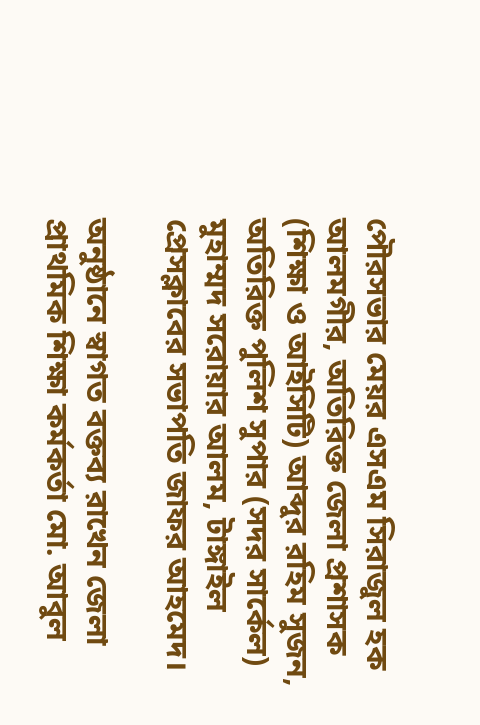পৌরসভার মেয়র এসএম সিরাজুল হক আলমগীর, অতিরিক্ত জেলা প্রশাসক (শিক্ষা ও আইসিটি) আব্দুর রহিম সুজন, অতিরিক্ত পুলিশ সুপার (সদর সার্কেল) মুহাম্মদ সরোয়ার আলম, টাঙ্গাইল প্রেসক্লাবের সভাপতি জাফর আহমেদ।

অনুষ্ঠানে স্বাগত বক্তব্য রাখেন জেলা প্রাথমিক শিক্ষা কর্মকর্তা মো. আবুল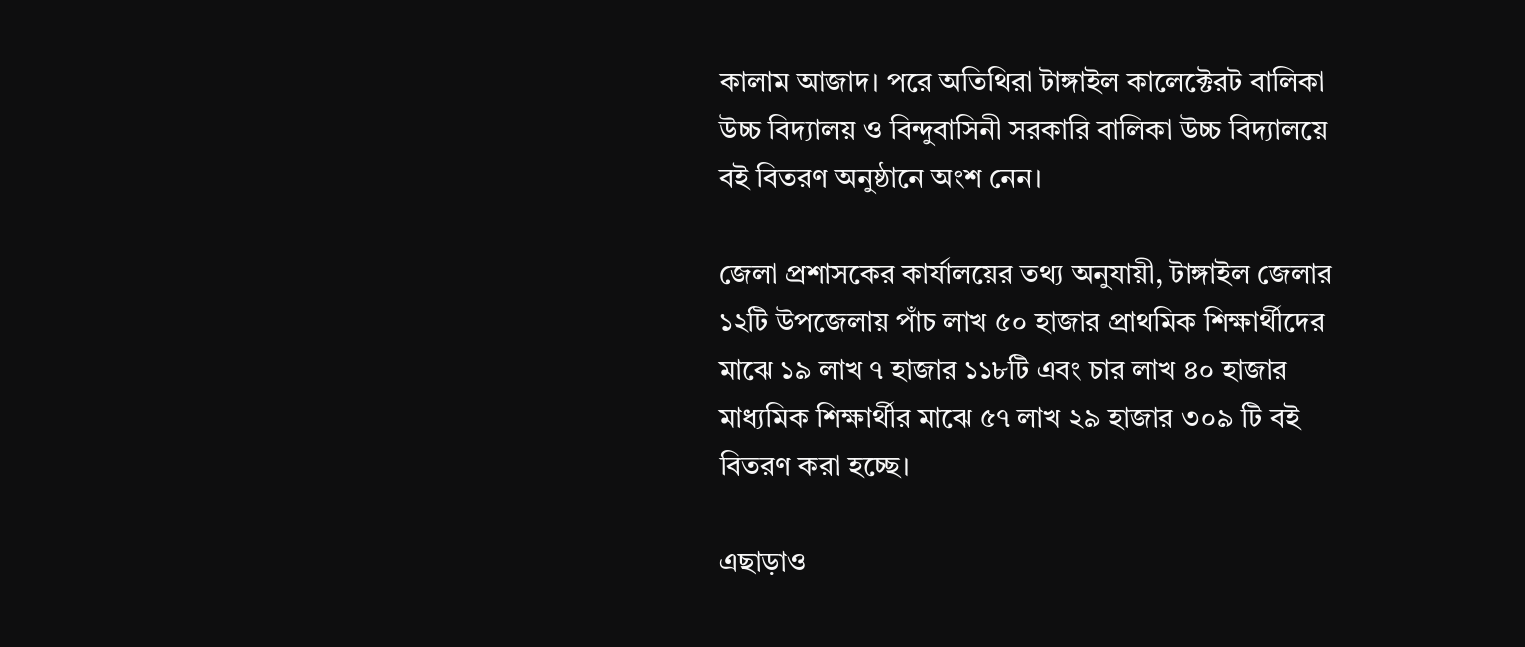কালাম আজাদ। পরে অতিথিরা টাঙ্গাইল কালেক্টেরট বালিকা উচ্চ বিদ্যালয় ও বিন্দুবাসিনী সরকারি বালিকা উচ্চ বিদ্যালয়ে বই বিতরণ অনুষ্ঠানে অংশ নেন।

জেলা প্রশাসকের কার্যালয়ের তথ্য অনুযায়ী, টাঙ্গাইল জেলার ১২টি উপজেলায় পাঁচ লাখ ৫০ হাজার প্রাথমিক শিক্ষার্থীদের মাঝে ১৯ লাখ ৭ হাজার ১১৮টি এবং চার লাখ ৪০ হাজার মাধ্যমিক শিক্ষার্থীর মাঝে ৫৭ লাখ ২৯ হাজার ৩০৯ টি বই বিতরণ করা হচ্ছে।

এছাড়াও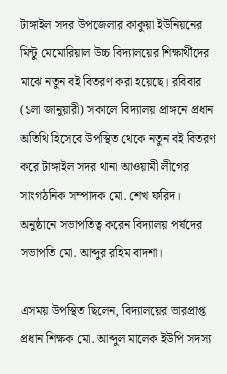টাঙ্গাইল সদর উপজেলার কাকুয়া ইউনিয়নের মিন্টু মেমোরিয়াল উচ্চ বিদ্যালয়ের শিক্ষার্থীদের মাঝে নতুন বই বিতরণ করা হয়েছে। রবিবার (১লা জানুয়ারী) সকালে বিদ্যালয় প্রাঙ্গনে প্রধান অতিথি হিসেবে উপস্থিত থেকে নতুন বই বিতরণ করে টাঙ্গাইল সদর থানা আওয়ামী লীগের সাংগঠনিক সম্পাদক মো. শেখ ফরিদ। অনুষ্ঠানে সভাপতিত্ব করেন বিদ্যালয় পর্ষদের সভাপতি মো. আব্দুর রহিম বাদশা।

এসময় উপস্থিত ছিলেন, বিদ্যালয়ের ভারপ্রাপ্ত প্রধান শিক্ষক মো. আব্দুল মালেক ইউপি সদস্য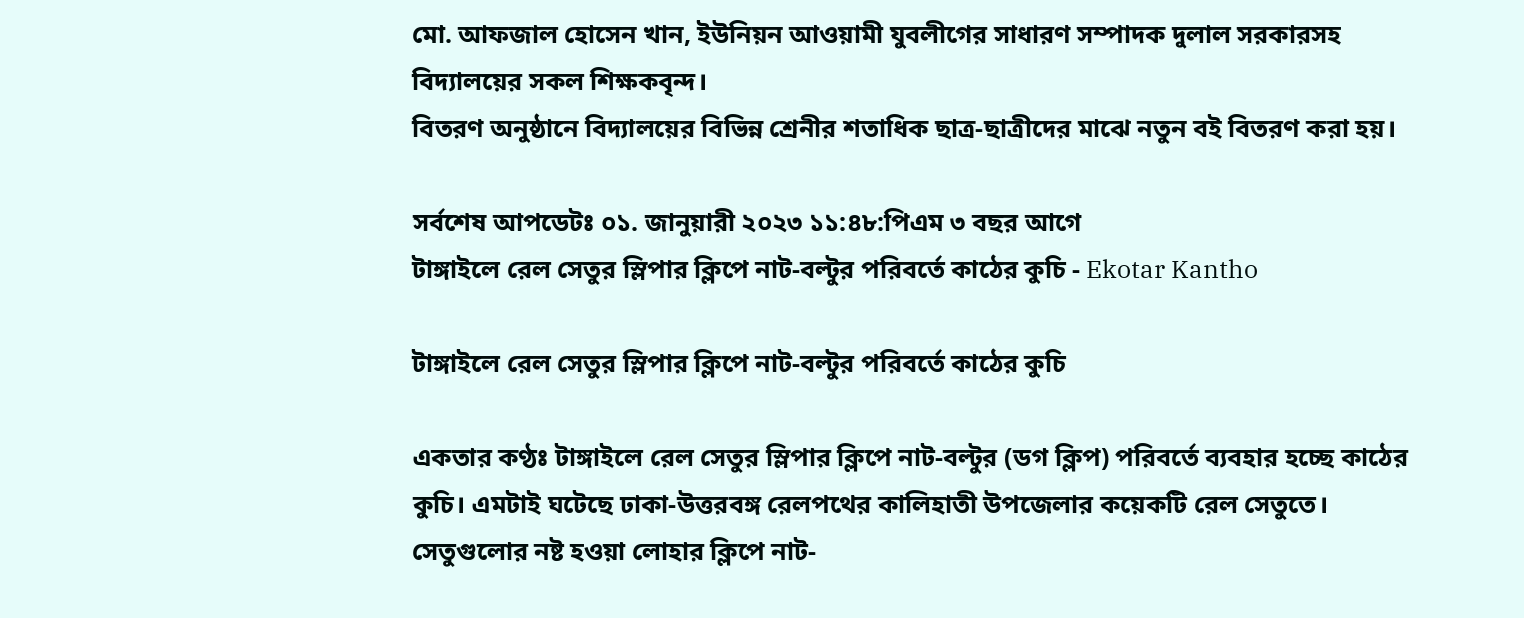মো. আফজাল হোসেন খান, ইউনিয়ন আওয়ামী যুবলীগের সাধারণ সম্পাদক দুলাল সরকারসহ বিদ্যালয়ের সকল শিক্ষকবৃন্দ।
বিতরণ অনুষ্ঠানে বিদ্যালয়ের বিভিন্ন শ্রেনীর শতাধিক ছাত্র-ছাত্রীদের মাঝে নতুন বই বিতরণ করা হয়।

সর্বশেষ আপডেটঃ ০১. জানুয়ারী ২০২৩ ১১:৪৮:পিএম ৩ বছর আগে
টাঙ্গাইলে রেল সেতুর স্লিপার ক্লিপে নাট-বল্টুর পরিবর্তে কাঠের কুচি - Ekotar Kantho

টাঙ্গাইলে রেল সেতুর স্লিপার ক্লিপে নাট-বল্টুর পরিবর্তে কাঠের কুচি

একতার কণ্ঠঃ টাঙ্গাইলে রেল সেতুর স্লিপার ক্লিপে নাট-বল্টুর (ডগ ক্লিপ) পরিবর্তে ব্যবহার হচ্ছে কাঠের কুচি। এমটাই ঘটেছে ঢাকা-উত্তরবঙ্গ রেলপথের কালিহাতী উপজেলার কয়েকটি রেল সেতুতে। সেতুগুলোর নষ্ট হওয়া লোহার ক্লিপে নাট-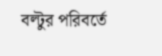বল্টুর পরিবর্তে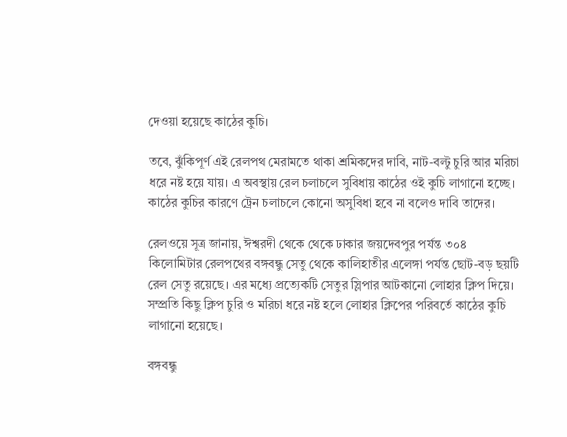দেওয়া হয়েছে কাঠের কুচি।

তবে, ঝুঁকিপূর্ণ এই রেলপথ মেরামতে থাকা শ্রমিকদের দাবি, নাট-বল্টু চুরি আর মরিচা ধরে নষ্ট হয়ে যায়। এ অবস্থায় রেল চলাচলে সুবিধায় কাঠের ওই কুচি লাগানো হচ্ছে। কাঠের কুচির কারণে ট্রেন চলাচলে কোনো অসুবিধা হবে না বলেও দাবি তাদের।

রেলওয়ে সূত্র জানায়, ঈশ্বরদী থেকে থেকে ঢাকার জয়দেবপুর পর্যন্ত ৩০৪ কিলোমিটার রেলপথের বঙ্গবন্ধু সেতু থেকে কালিহাতীর এলেঙ্গা পর্যন্ত ছোট-বড় ছয়টি রেল সেতু রয়েছে। এর মধ্যে প্রত্যেকটি সেতুর স্লিপার আটকানো লোহার ক্লিপ দিয়ে। সম্প্রতি কিছু ক্লিপ চুরি ও মরিচা ধরে নষ্ট হলে লোহার ক্লিপের পরিবর্তে কাঠের কুচি লাগানো হয়েছে।

বঙ্গবন্ধু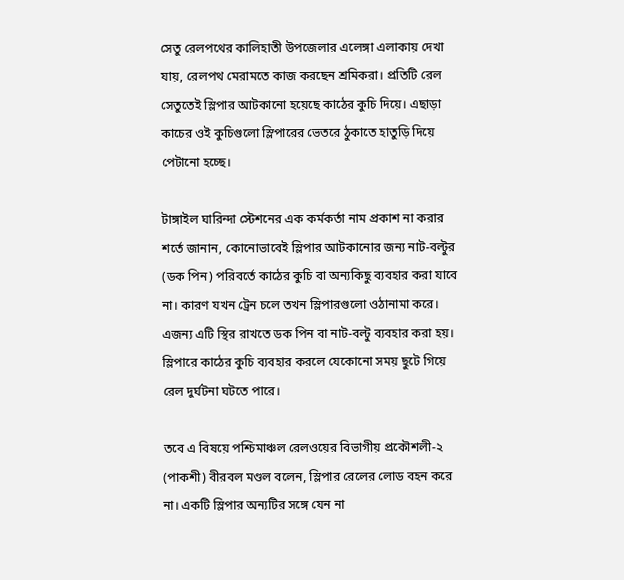সেতু রেলপথের কালিহাতী উপজেলার এলেঙ্গা এলাকায় দেখা যায়, রেলপথ মেরামতে কাজ করছেন শ্রমিকরা। প্রতিটি রেল সেতুতেই স্লিপার আটকানো হয়েছে কাঠের কুচি দিয়ে। এছাড়া কাচের ওই কুচিগুলো স্লিপারের ভেতরে ঠুকাতে হাতুড়ি দিয়ে পেটানো হচ্ছে।

টাঙ্গাইল ঘারিন্দা স্টেশনের এক কর্মকর্তা নাম প্রকাশ না করার শর্তে জানান, কোনোভাবেই স্লিপার আটকানোর জন্য নাট-বল্টুর (ডক পিন) পরিবর্তে কাঠের কুচি বা অন্যকিছু ব্যবহার করা যাবে না। কারণ যখন ট্রেন চলে তখন স্লিপারগুলো ওঠানামা করে। এজন্য এটি স্থির রাখতে ডক পিন বা নাট-বল্টু ব্যবহার করা হয়। স্লিপারে কাঠের কুচি ব্যবহার করলে যেকোনো সময় ছুটে গিয়ে রেল দুর্ঘটনা ঘটতে পারে।

তবে এ বিষয়ে পশ্চিমাঞ্চল রেলওয়ের বিভাগীয় প্রকৌশলী-২ (পাকশী) বীরবল মণ্ডল বলেন, স্লিপার রেলের লোড বহন করে না। একটি স্লিপার অন্যটির সঙ্গে যেন না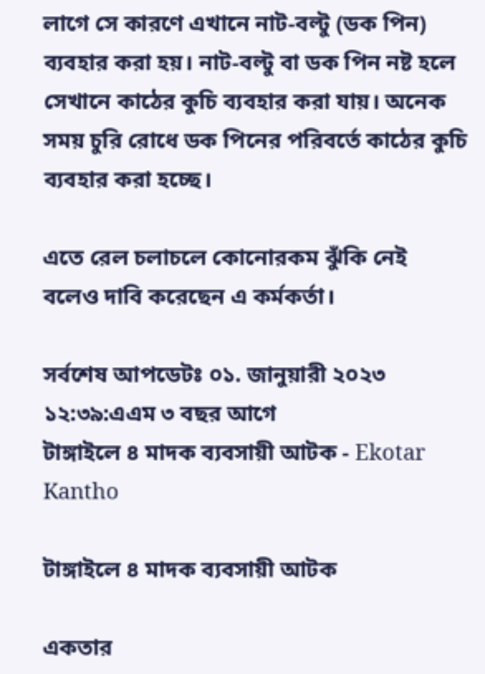লাগে সে কারণে এখানে নাট-বল্টু (ডক পিন) ব্যবহার করা হয়। নাট-বল্টু বা ডক পিন নষ্ট হলে সেখানে কাঠের কুচি ব্যবহার করা যায়। অনেক সময় চুরি রোধে ডক পিনের পরিবর্তে কাঠের কুচি ব্যবহার করা হচ্ছে।

এতে রেল চলাচলে কোনোরকম ঝুঁকি নেই বলেও দাবি করেছেন এ কর্মকর্তা।

সর্বশেষ আপডেটঃ ০১. জানুয়ারী ২০২৩ ১২:৩৯:এএম ৩ বছর আগে
টাঙ্গাইলে ৪ মাদক ব্যবসায়ী আটক - Ekotar Kantho

টাঙ্গাইলে ৪ মাদক ব্যবসায়ী আটক

একতার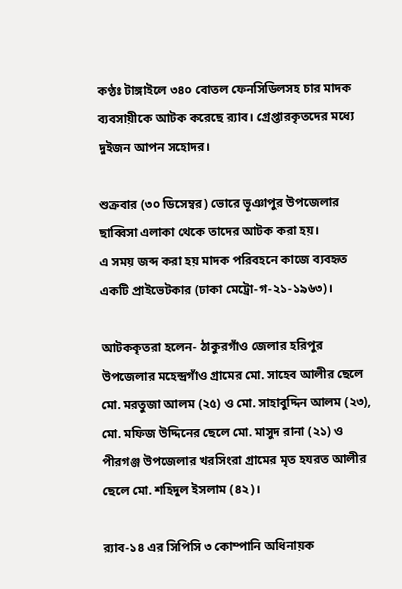কণ্ঠঃ টাঙ্গাইলে ৩৪০ বোতল ফেনসিডিলসহ চার মাদক ব্যবসায়ীকে আটক করেছে র‌্যাব। গ্রেপ্তারকৃতদের মধ্যে দুইজন আপন সহোদর।

শুক্রবার (৩০ ডিসেম্বর) ভোরে ভূঞাপুর উপজেলার ছাব্বিসা এলাকা থেকে তাদের আটক করা হয়।
এ সময় জব্দ করা হয় মাদক পরিবহনে কাজে ব্যবহৃত একটি প্রাইভেটকার (ঢাকা মেট্রো-গ-২১-১৯৬৩)।

আটককৃতরা হলেন- ঠাকুরগাঁও জেলার হরিপুর উপজেলার মহেন্দ্রগাঁও গ্রামের মো. সাহেব আলীর ছেলে মো. মরতুজা আলম (২৫) ও মো. সাহাবুদ্দিন আলম (২৩), মো. মফিজ উদ্দিনের ছেলে মো. মাসুদ রানা (২১) ও পীরগঞ্জ উপজেলার খরসিংরা গ্রামের মৃত হযরত আলীর ছেলে মো. শহিদুল ইসলাম (৪২)।

র‌্যাব-১৪ এর সিপিসি ৩ কোম্পানি অধিনায়ক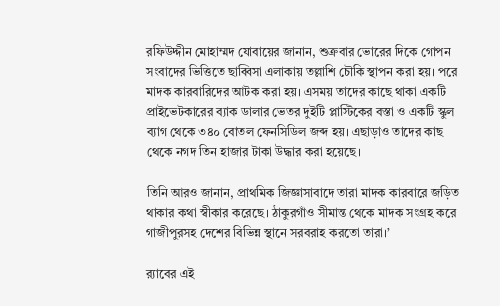রফিউদ্দীন মোহাম্মদ যোবায়ের জানান, শুক্রবার ভোরের দিকে গোপন সংবাদের ভিত্তিতে ছাব্বিসা এলাকায় তল্লাশি চৌকি স্থাপন করা হয়। পরে মাদক কারবারিদের আটক করা হয়। এসময় তাদের কাছে থাকা একটি প্রাইভেটকারের ব্যাক ডালার ভেতর দুইটি প্লাস্টিকের বস্তা ও একটি স্কুল ব্যাগ থেকে ৩৪০ বোতল ফেনসিডিল জব্দ হয়। এছাড়াও তাদের কাছ থেকে নগদ তিন হাজার টাকা উদ্ধার করা হয়েছে।

তিনি আরও জানান, প্রাথমিক জিজ্ঞাসাবাদে তারা মাদক কারবারে জড়িত থাকার কথা স্বীকার করেছে। ঠাকুরগাঁও সীমান্ত থেকে মাদক সংগ্রহ করে গাজীপুরসহ দেশের বিভিন্ন স্থানে সরবরাহ করতো তারা।’

র‌্যাবের এই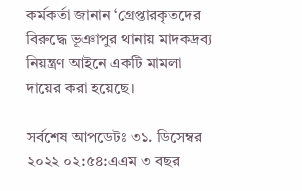কর্মকর্তা জানান ‘গ্রেপ্তারকৃতদের বিরুদ্ধে ভূঞাপুর থানায় মাদকদ্রব্য নিয়ন্ত্রণ আইনে একটি মামলা দায়ের করা হয়েছে।

সর্বশেষ আপডেটঃ ৩১. ডিসেম্বর ২০২২ ০২:৫৪:এএম ৩ বছর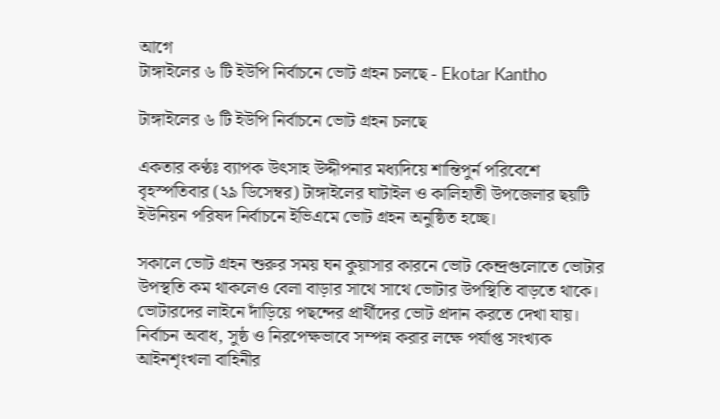আগে
টাঙ্গাইলের ৬ টি ইউপি নির্বাচনে ভোট গ্রহন চলছে - Ekotar Kantho

টাঙ্গাইলের ৬ টি ইউপি নির্বাচনে ভোট গ্রহন চলছে

একতার কণ্ঠঃ ব্যাপক উৎসাহ উদ্দীপনার মধ্যদিয়ে শান্তিপুর্ন পরিবেশে বৃহস্পতিবার (২৯ ডিসেম্বর) টাঙ্গাইলের ঘাটাইল ও কালিহাতী উপজেলার ছয়টি ইউনিয়ন পরিষদ নির্বাচনে ইভিএমে ভোট গ্রহন অনুষ্ঠিত হচ্ছে।

সকালে ভোট গ্রহন শুরুর সময় ঘন কুয়াসার কারনে ভোট কেন্দ্রগুলোতে ভোটার উপস্থতি কম থাকলেও বেলা বাড়ার সাথে সাথে ভোটার উপস্থিতি বাড়তে থাকে। ভোটারদের লাইনে দাঁড়িয়ে পছন্দের প্রার্থীদের ভোট প্রদান করতে দেখা যায়। নির্বাচন অবাধ, সুষ্ঠ ও নিরপেক্ষভাবে সম্পন্ন করার লক্ষে পর্যাপ্ত সংখ্যক আইনশৃংখলা বাহিনীর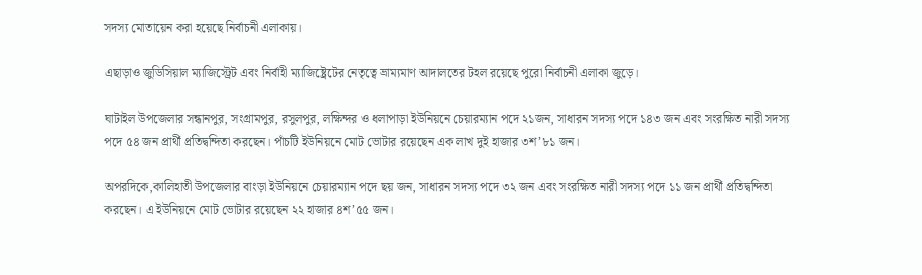সদস্য মোতায়েন করা হয়েছে নির্বাচনী এলাকায়।

এছাড়াও জুডিসিয়াল ম্যাজিস্ট্রেট এবং নির্বাহী ম্যাজিষ্ট্রেটের নেতৃত্বে ভ্রাম্যমাণ আদালতের টহল রয়েছে পুরো নির্বাচনী এলাকা জুড়ে।

ঘাটাইল উপজেলার সন্ধানপুর, সংগ্রামপুর, রসুলপুর, লক্ষিন্দর ও ধলাপাড়া ইউনিয়নে চেয়ারম্যান পদে ২১জন, সাধারন সদস্য পদে ১৪৩ জন এবং সংরক্ষিত নারী সদস্য পদে ৫৪ জন প্রার্থী প্রতিদ্বন্দিতা করছেন। পাঁচটি ইউনিয়নে মোট ভোটার রয়েছেন এক লাখ দুই হাজার ৩শ’৮১ জন।

অপরদিকে,কালিহাতী উপজেলার বাংড়া ইউনিয়নে চেয়ারম্যান পদে ছয় জন, সাধারন সদস্য পদে ৩২ জন এবং সংরক্ষিত নারী সদস্য পদে ১১ জন প্রার্থী প্রতিদ্বন্দিতা করছেন। এ ইউনিয়নে মোট ভোটার রয়েছেন ২২ হাজার ৪শ’৫৫ জন।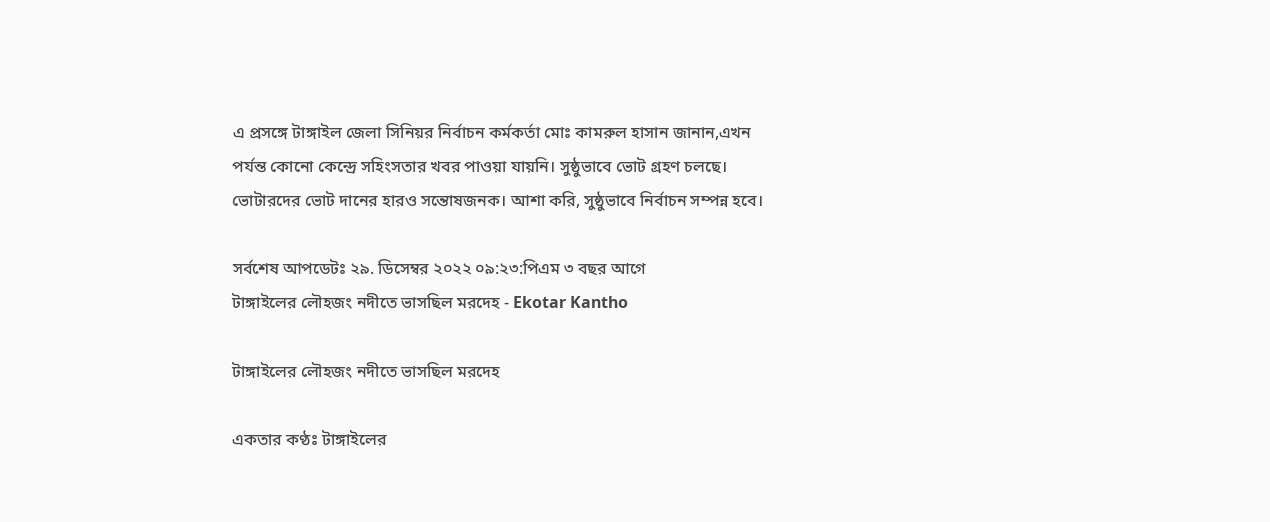এ প্রসঙ্গে টাঙ্গাইল জেলা সিনিয়র নির্বাচন কর্মকর্তা মোঃ কামরুল হাসান জানান,এখন পর্যন্ত কোনো কেন্দ্রে সহিংসতার খবর পাওয়া যায়নি। সুষ্ঠুভাবে ভোট গ্রহণ চলছে। ভোটারদের ভোট দানের হারও সন্তোষজনক। আশা করি, সুষ্ঠুভাবে নির্বাচন সম্পন্ন হবে।

সর্বশেষ আপডেটঃ ২৯. ডিসেম্বর ২০২২ ০৯:২৩:পিএম ৩ বছর আগে
টাঙ্গাইলের লৌহজং নদীতে ভাসছিল মর‌দেহ - Ekotar Kantho

টাঙ্গাইলের লৌহজং নদীতে ভাসছিল মর‌দেহ

একতার কণ্ঠঃ টাঙ্গাইলের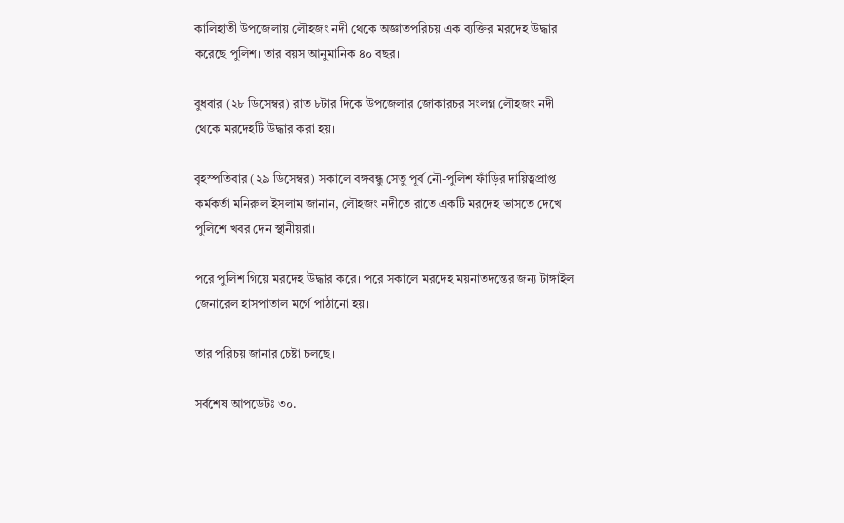কা‌লিহাতী‌ উপজেলায় লৌহজং নদী থে‌কে অজ্ঞাতপরিচয় এক ব‌্যক্তির মর‌দেহ উদ্ধার ক‌রে‌ছে পু‌লিশ। তার বয়স আনুমানিক ৪০ বছর।

বুধবার (২৮ ডি‌সেম্বর) রাত ৮টার দি‌কে উপ‌জেলার জোকারচর সংলগ্ন লৌহজং নদী‌ থে‌কে মর‌দে‌হটি উদ্ধার ক‌রা হয়।

বৃহস্প‌তিবার (২৯ ডিসেম্বর) সকা‌লে বঙ্গবন্ধু সেতু পূর্ব নৌ-পু‌লিশ ফাঁড়ির দায়িত্বপ্রাপ্ত কর্মকর্তা ম‌নিরুল ইসলাম জানান, লৌহজং নদী‌তে রাতে একটি মর‌দেহ ভাসতে দেখে পু‌লি‌শে খবর দেন স্থানীয়রা।

প‌রে পু‌লিশ গি‌য়ে মরদেহ উদ্ধার ক‌রে। প‌রে সকালে মরদেহ ময়নাতদ‌ন্তের জন‌্য টাঙ্গাইল‌ জেনা‌রেল হাসপাতাল ম‌র্গে পাঠানো হয়।

তার প‌রিচয় জানার চেষ্টা চলছে।

সর্বশেষ আপডেটঃ ৩০.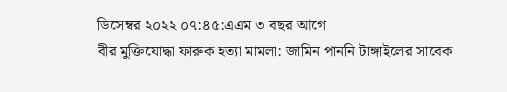ডিসেম্বর ২০২২ ০৭:৪৫:এএম ৩ বছর আগে
বীর মুক্তিযোদ্ধা ফারুক হত্যা মামলা: জামিন পাননি টাঙ্গাইলের সাবেক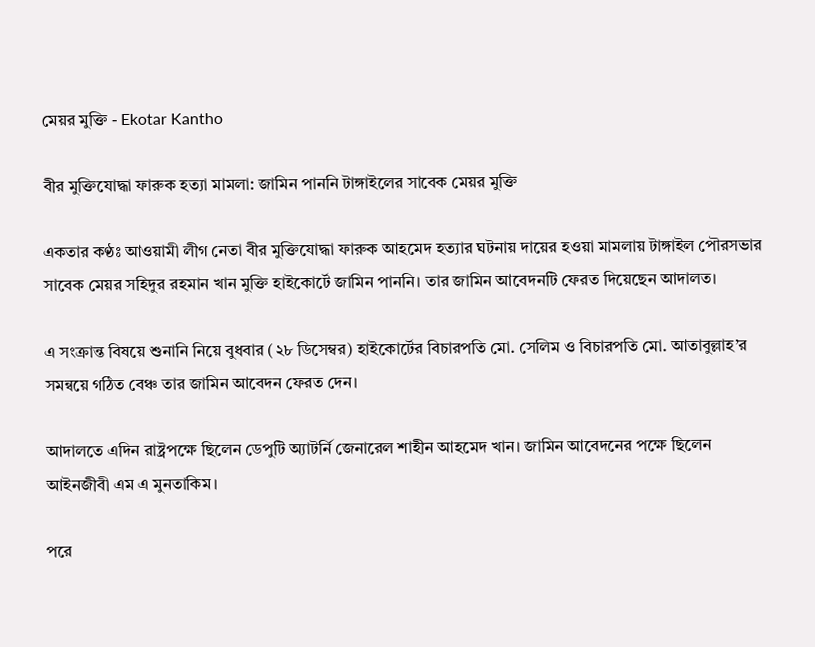মেয়র মুক্তি - Ekotar Kantho

বীর মুক্তিযোদ্ধা ফারুক হত্যা মামলা: জামিন পাননি টাঙ্গাইলের সাবেক মেয়র মুক্তি

একতার কণ্ঠঃ আওয়ামী লীগ নেতা বীর মুক্তিযোদ্ধা ফারুক আহমেদ হত্যার ঘটনায় দায়ের হওয়া মামলায় টাঙ্গাইল পৌরসভার সাবেক মেয়র সহিদুর রহমান খান মুক্তি হাইকোর্টে জামিন পাননি। তার জামিন আবেদনটি ফেরত দিয়েছেন আদালত।

এ সংক্রান্ত বিষয়ে শুনানি নিয়ে বুধবার (২৮ ডিসেম্বর) হাইকোর্টের বিচারপতি মো. সেলিম ও বিচারপতি মো. আতাবুল্লাহ’র সমন্বয়ে গঠিত বেঞ্চ তার জামিন আবেদন ফেরত দেন।

আদালতে এদিন রাষ্ট্রপক্ষে ছিলেন ডেপুটি অ্যাটর্নি জেনারেল শাহীন আহমেদ খান। জামিন আবেদনের পক্ষে ছিলেন আইনজীবী এম এ মুনতাকিম।

পরে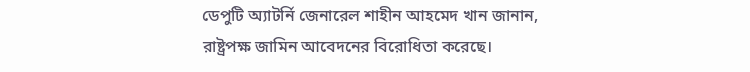ডেপুটি অ্যাটর্নি জেনারেল শাহীন আহমেদ খান জানান, রাষ্ট্রপক্ষ জামিন আবেদনের বিরোধিতা করেছে।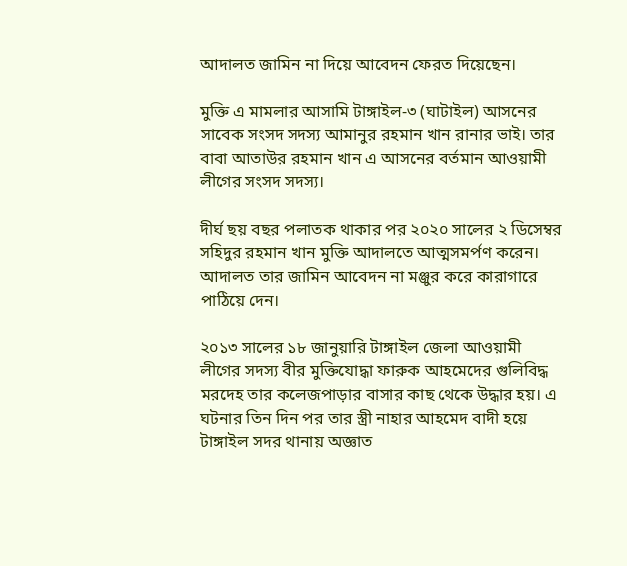আদালত জামিন না দিয়ে আবেদন ফেরত দিয়েছেন।

মুক্তি এ মামলার আসামি টাঙ্গাইল-৩ (ঘাটাইল) আসনের সাবেক সংসদ সদস্য আমানুর রহমান খান রানার ভাই। তার বাবা আতাউর রহমান খান এ আসনের বর্তমান আওয়ামী লীগের সংসদ সদস্য।

দীর্ঘ ছয় বছর পলাতক থাকার পর ২০২০ সালের ২ ডিসেম্বর সহিদুর রহমান খান মুক্তি আদালতে আত্মসমর্পণ করেন। আদালত তার জামিন আবেদন না মঞ্জুর করে কারাগারে পাঠিয়ে দেন।

২০১৩ সালের ১৮ জানুয়ারি টাঙ্গাইল জেলা আওয়ামী লীগের সদস্য বীর মুক্তিযোদ্ধা ফারুক আহমেদের গুলিবিদ্ধ মরদেহ তার কলেজপাড়ার বাসার কাছ থেকে উদ্ধার হয়। এ ঘটনার তিন দিন পর তার স্ত্রী নাহার আহমেদ বাদী হয়ে টাঙ্গাইল সদর থানায় অজ্ঞাত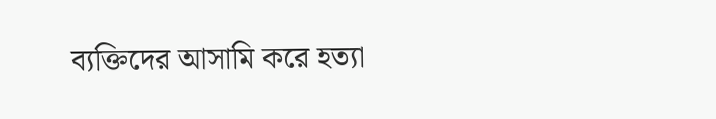ব্যক্তিদের আসামি করে হত্যা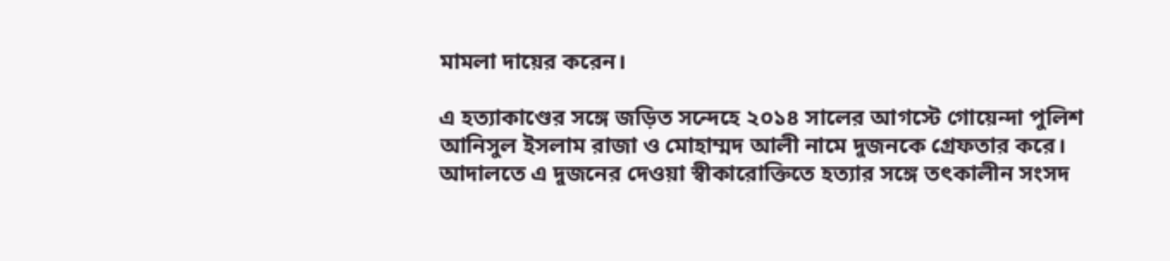মামলা দায়ের করেন।

এ হত্যাকাণ্ডের সঙ্গে জড়িত সন্দেহে ২০১৪ সালের আগস্টে গোয়েন্দা পুলিশ আনিসুল ইসলাম রাজা ও মোহাম্মদ আলী নামে দুজনকে গ্রেফতার করে। আদালতে এ দুজনের দেওয়া স্বীকারোক্তিতে হত্যার সঙ্গে তৎকালীন সংসদ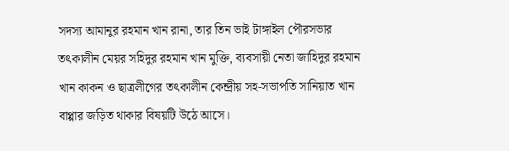সদস্য আমানুর রহমান খান রানা, তার তিন ভাই টাঙ্গাইল পৌরসভার তৎকালীন মেয়র সহিদুর রহমান খান মুক্তি, ব্যবসায়ী নেতা জাহিদুর রহমান খান কাকন ও ছাত্রলীগের তৎকালীন কেন্দ্রীয় সহ-সভাপতি সানিয়াত খান বাপ্পার জড়িত থাকার বিষয়টি উঠে আসে।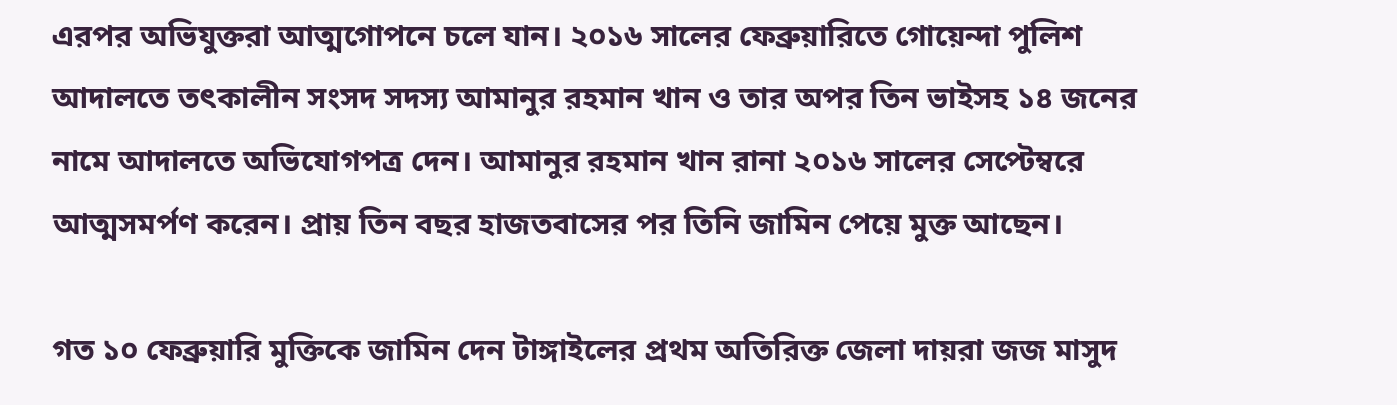এরপর অভিযুক্তরা আত্মগোপনে চলে যান। ২০১৬ সালের ফেব্রুয়ারিতে গোয়েন্দা পুলিশ আদালতে তৎকালীন সংসদ সদস্য আমানুর রহমান খান ও তার অপর তিন ভাইসহ ১৪ জনের নামে আদালতে অভিযোগপত্র দেন। আমানুর রহমান খান রানা ২০১৬ সালের সেপ্টেম্বরে আত্মসমর্পণ করেন। প্রায় তিন বছর হাজতবাসের পর তিনি জামিন পেয়ে মুক্ত আছেন।

গত ১০ ফেব্রুয়ারি মুক্তিকে জামিন দেন টাঙ্গাইলের প্রথম অতিরিক্ত জেলা দায়রা জজ মাসুদ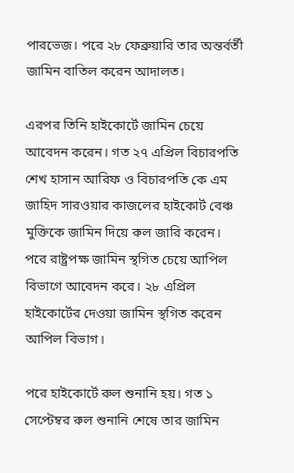পারভেজ। পরে ২৮ ফেব্রুয়ারি তার অন্তর্বর্তী জামিন বাতিল করেন আদালত।

এরপর তিনি হাইকোর্টে জামিন চেয়ে আবেদন করেন। গত ২৭ এপ্রিল বিচারপতি শেখ হাসান আরিফ ও বিচারপতি কে এম জাহিদ সারওয়ার কাজলের হাইকোর্ট বেঞ্চ মুক্তিকে জামিন দিয়ে রুল জারি করেন। পরে রাষ্ট্রপক্ষ জামিন স্থগিত চেয়ে আপিল বিভাগে আবেদন করে। ২৮ এপ্রিল হাইকোর্টের দেওয়া জামিন স্থগিত করেন আপিল বিভাগ।

পরে হাইকোর্টে রুল শুনানি হয়। গত ১ সেপ্টেম্বর রুল শুনানি শেষে তার জামিন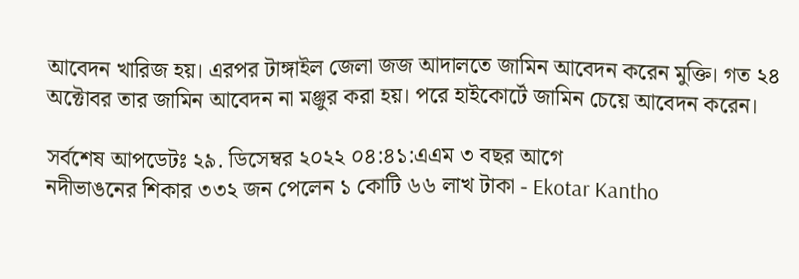আবেদন খারিজ হয়। এরপর টাঙ্গাইল জেলা জজ আদালতে জামিন আবেদন করেন মুক্তি। গত ২৪ অক্টোবর তার জামিন আবেদন না মঞ্জুর করা হয়। পরে হাইকোর্টে জামিন চেয়ে আবেদন করেন।

সর্বশেষ আপডেটঃ ২৯. ডিসেম্বর ২০২২ ০৪:৪১:এএম ৩ বছর আগে
নদীভাঙনের শিকার ৩৩২ জন পেলেন ১ কোটি ৬৬ লাখ টাকা - Ekotar Kantho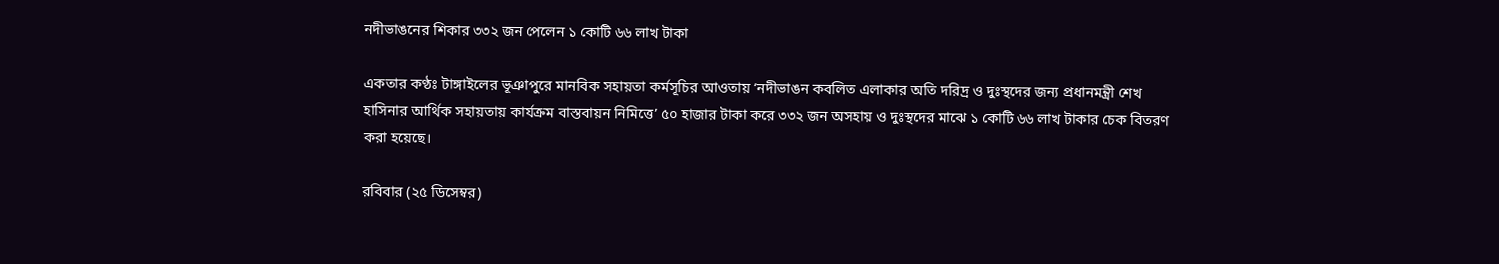নদীভাঙনের শিকার ৩৩২ জন পেলেন ১ কোটি ৬৬ লাখ টাকা

একতার কণ্ঠঃ টাঙ্গাইলের ভূঞাপুরে মানবিক সহায়তা কর্মসূচির আওতায় ‘নদীভাঙন কবলিত এলাকার অতি দরিদ্র ও দুঃস্থদের জন্য প্রধানমন্ত্রী শেখ হাসিনার আর্থিক সহায়তায় কার্যক্রম বাস্তবায়ন নিমিত্তে’ ৫০ হাজার টাকা করে ৩৩২ জন অসহায় ও দুঃস্থদের মাঝে ১ কোটি ৬৬ লাখ টাকার চেক বিতরণ করা হয়েছে।

রবিবার (২৫ ডিসেম্বর)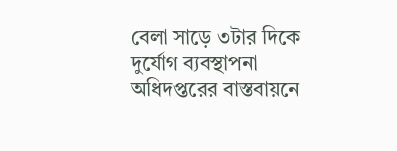বেলা সাড়ে ৩টার দিকে দুর্যোগ ব্যবস্থাপনা অধিদপ্তরের বাস্তবায়নে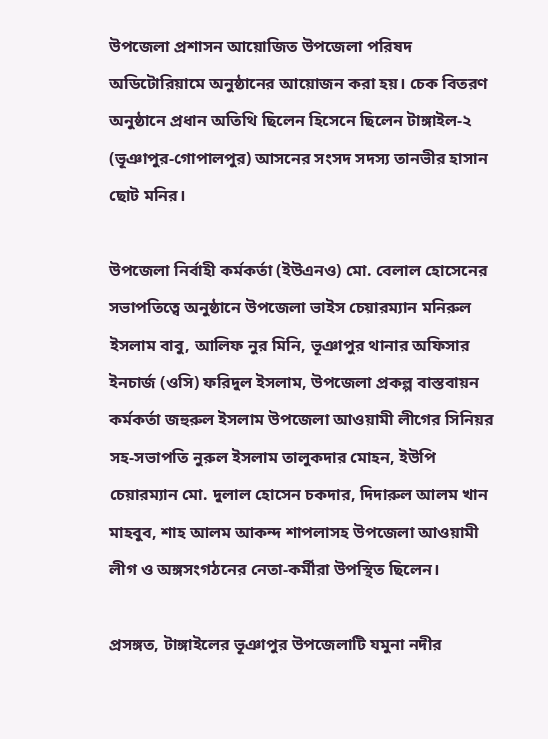উপজেলা প্রশাসন আয়োজিত উপজেলা পরিষদ অডিটোরিয়ামে অনুষ্ঠানের আয়োজন করা হয়। চেক বিতরণ অনুষ্ঠানে প্রধান অতিথি ছিলেন হিসেনে ছিলেন টাঙ্গাইল-২ (ভূঞাপুর-গোপালপুর) আসনের সংসদ সদস্য তানভীর হাসান ছোট মনির।

উপজেলা নির্বাহী কর্মকর্তা (ইউএনও) মো. বেলাল হোসেনের সভাপতিত্বে অনুষ্ঠানে উপজেলা ভাইস চেয়ারম্যান মনিরুল ইসলাম বাবু, আলিফ নুর মিনি, ভূঞাপুর থানার অফিসার ইনচার্জ (ওসি) ফরিদুল ইসলাম, উপজেলা প্রকল্প বাস্তবায়ন কর্মকর্তা জহুরুল ইসলাম উপজেলা আওয়ামী লীগের সিনিয়র সহ-সভাপতি নুরুল ইসলাম তালুকদার মোহন, ইউপি চেয়ারম্যান মো. দুলাল হোসেন চকদার, দিদারুল আলম খান মাহবুব, শাহ আলম আকন্দ শাপলাসহ উপজেলা আওয়ামী লীগ ও অঙ্গসংগঠনের নেতা-কর্মীরা উপস্থিত ছিলেন।

প্রসঙ্গত, টাঙ্গাইলের ভূঞাপুর উপজেলাটি যমুনা নদীর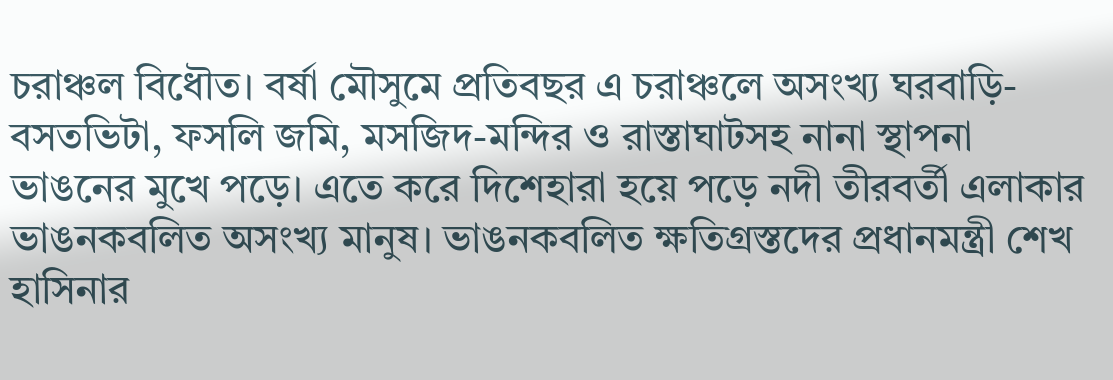চরাঞ্চল বিধৌত। বর্ষা মৌসুমে প্রতিবছর এ চরাঞ্চলে অসংখ্য ঘরবাড়ি-বসতভিটা, ফসলি জমি, মসজিদ-মন্দির ও রাস্তাঘাটসহ নানা স্থাপনা ভাঙনের মুখে পড়ে। এতে করে দিশেহারা হয়ে পড়ে নদী তীরবর্তী এলাকার ভাঙনকবলিত অসংখ্য মানুষ। ভাঙনকবলিত ক্ষতিগ্রস্তদের প্রধানমন্ত্রী শেখ হাসিনার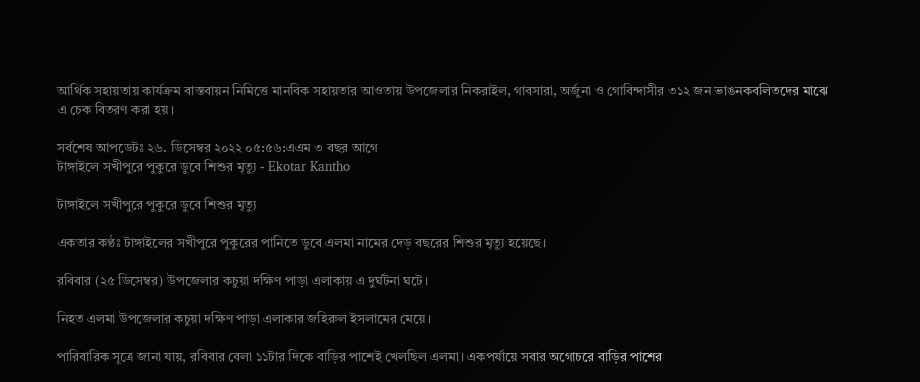আর্থিক সহায়তায় কার্যক্রম বাস্তবায়ন নিমিত্তে মানবিক সহায়তার আওতায় উপজেলার নিকরাইল, গাবসারা, অর্জুনা ও গোবিন্দাসীর ৩১২ জন ভাঙনকবলিতদের মাঝে এ চেক বিতরণ করা হয়।

সর্বশেষ আপডেটঃ ২৬. ডিসেম্বর ২০২২ ০৫:৫৬:এএম ৩ বছর আগে
টাঙ্গাইলে সখীপুরে পুকুরে ডুবে শিশুর মৃত্যু - Ekotar Kantho

টাঙ্গাইলে সখীপুরে পুকুরে ডুবে শিশুর মৃত্যু

একতার কণ্ঠঃ টাঙ্গাইলের সখীপুরে পুকুরের পানিতে ডুবে এলমা নামের দেড় বছরের শিশুর মৃত্যু হয়েছে।

রবিবার (২৫ ডিসেম্বর) উপজেলার কচুয়া দক্ষিণ পাড়া এলাকায় এ দুর্ঘটনা ঘটে।

নিহত এলমা উপজেলার কচুয়া দক্ষিণ পাড়া এলাকার জহিরুল ইসলামের মেয়ে।

পারিবারিক সূত্রে জানা যায়, রবিবার বেলা ১১টার দিকে বাড়ির পাশেই খেলছিল এলমা। একপর্যায়ে সবার অগোচরে বাড়ির পাশের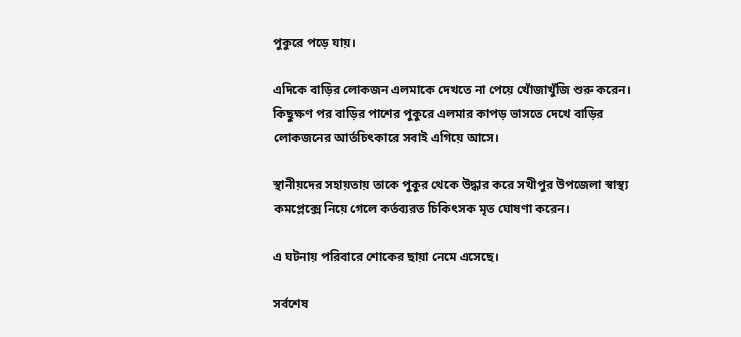পুকুরে পড়ে যায়।

এদিকে বাড়ির লোকজন এলমাকে দেখতে না পেয়ে খোঁজাখুঁজি শুরু করেন। কিছুক্ষণ পর বাড়ির পাশের পুকুরে এলমার কাপড় ভাসতে দেখে বাড়ির লোকজনের আর্তচিৎকারে সবাই এগিয়ে আসে।

স্থানীয়দের সহায়তায় তাকে পুকুর থেকে উদ্ধার করে সখীপুর উপজেলা স্বাস্থ্য কমপ্লেক্সে নিয়ে গেলে কর্তব্যরত চিকিৎসক মৃত ঘোষণা করেন।

এ ঘটনায় পরিবারে শোকের ছায়া নেমে এসেছে।

সর্বশেষ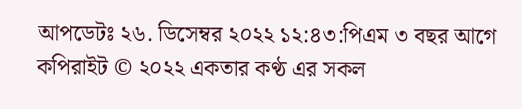আপডেটঃ ২৬. ডিসেম্বর ২০২২ ১২:৪৩:পিএম ৩ বছর আগে
কপিরাইট © ২০২২ একতার কণ্ঠ এর সকল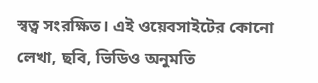স্বত্ব সংরক্ষিত। এই ওয়েবসাইটের কোনো লেখা, ছবি, ভিডিও অনুমতি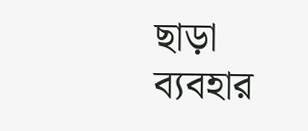ছাড়া ব্যবহার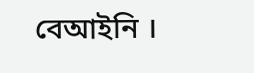বেআইনি ।